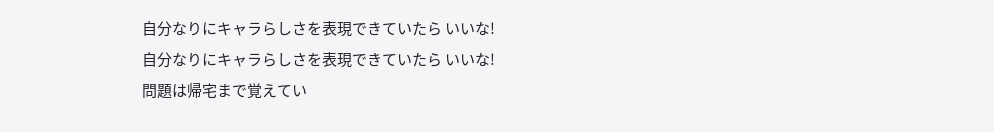自分なりにキャラらしさを表現できていたら いいな!
自分なりにキャラらしさを表現できていたら いいな!
問題は帰宅まで覚えてい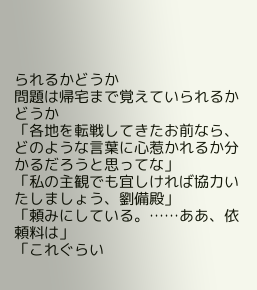られるかどうか
問題は帰宅まで覚えていられるかどうか
「各地を転戦してきたお前なら、どのような言葉に心惹かれるか分かるだろうと思ってな」
「私の主観でも宜しければ協力いたしましょう、劉備殿」
「頼みにしている。……ああ、依頼料は」
「これぐらい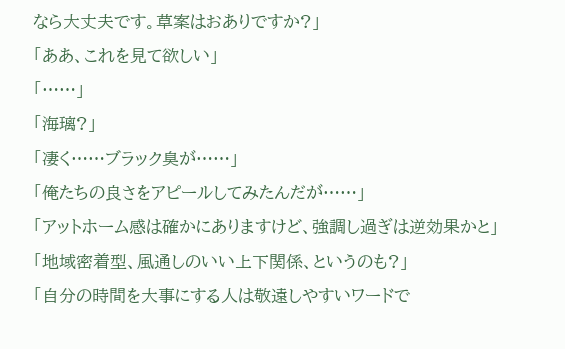なら大丈夫です。草案はおありですか?」
「ああ、これを見て欲しい」
「……」
「海璃?」
「凄く……ブラック臭が……」
「俺たちの良さをアピールしてみたんだが……」
「アットホーム感は確かにありますけど、強調し過ぎは逆効果かと」
「地域密着型、風通しのいい上下関係、というのも?」
「自分の時間を大事にする人は敬遠しやすいワードで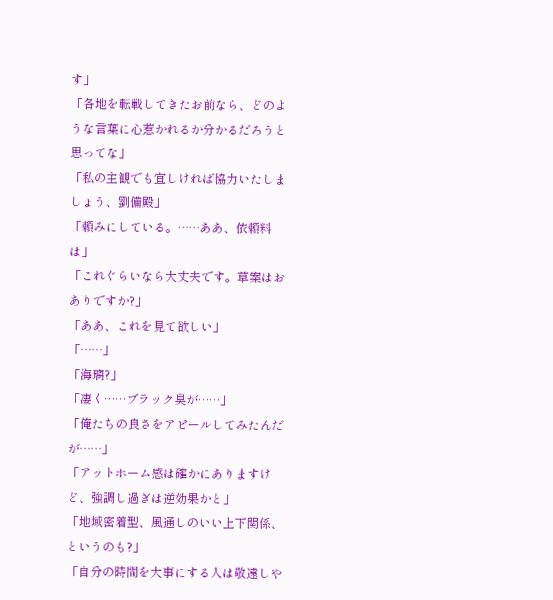す」
「各地を転戦してきたお前なら、どのような言葉に心惹かれるか分かるだろうと思ってな」
「私の主観でも宜しければ協力いたしましょう、劉備殿」
「頼みにしている。……ああ、依頼料は」
「これぐらいなら大丈夫です。草案はおありですか?」
「ああ、これを見て欲しい」
「……」
「海璃?」
「凄く……ブラック臭が……」
「俺たちの良さをアピールしてみたんだが……」
「アットホーム感は確かにありますけど、強調し過ぎは逆効果かと」
「地域密着型、風通しのいい上下関係、というのも?」
「自分の時間を大事にする人は敬遠しや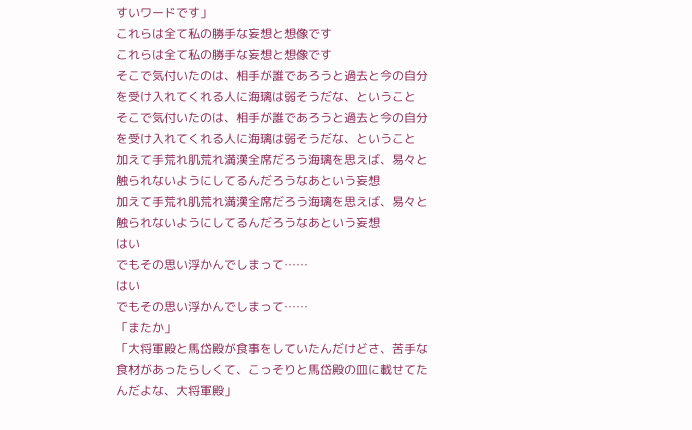すいワードです」
これらは全て私の勝手な妄想と想像です
これらは全て私の勝手な妄想と想像です
そこで気付いたのは、相手が誰であろうと過去と今の自分を受け入れてくれる人に海璃は弱そうだな、ということ
そこで気付いたのは、相手が誰であろうと過去と今の自分を受け入れてくれる人に海璃は弱そうだな、ということ
加えて手荒れ肌荒れ満漢全席だろう海璃を思えば、易々と触られないようにしてるんだろうなあという妄想
加えて手荒れ肌荒れ満漢全席だろう海璃を思えば、易々と触られないようにしてるんだろうなあという妄想
はい
でもその思い浮かんでしまって……
はい
でもその思い浮かんでしまって……
「またか」
「大将軍殿と馬岱殿が食事をしていたんだけどさ、苦手な食材があったらしくて、こっそりと馬岱殿の皿に載せてたんだよな、大将軍殿」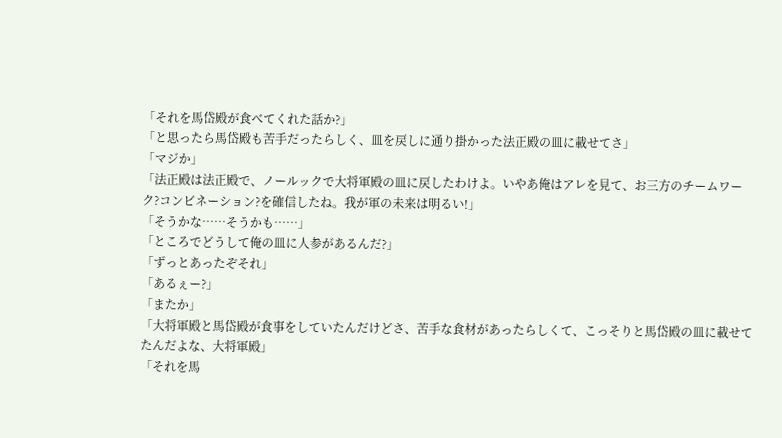「それを馬岱殿が食べてくれた話か?」
「と思ったら馬岱殿も苦手だったらしく、皿を戻しに通り掛かった法正殿の皿に載せてさ」
「マジか」
「法正殿は法正殿で、ノールックで大将軍殿の皿に戻したわけよ。いやあ俺はアレを見て、お三方のチームワーク?コンビネーション?を確信したね。我が軍の未来は明るい!」
「そうかな……そうかも……」
「ところでどうして俺の皿に人参があるんだ?」
「ずっとあったぞそれ」
「あるぇー?」
「またか」
「大将軍殿と馬岱殿が食事をしていたんだけどさ、苦手な食材があったらしくて、こっそりと馬岱殿の皿に載せてたんだよな、大将軍殿」
「それを馬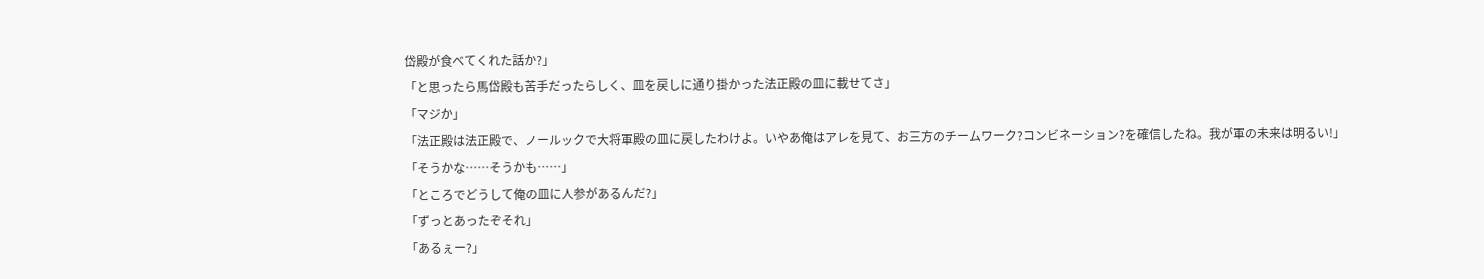岱殿が食べてくれた話か?」
「と思ったら馬岱殿も苦手だったらしく、皿を戻しに通り掛かった法正殿の皿に載せてさ」
「マジか」
「法正殿は法正殿で、ノールックで大将軍殿の皿に戻したわけよ。いやあ俺はアレを見て、お三方のチームワーク?コンビネーション?を確信したね。我が軍の未来は明るい!」
「そうかな……そうかも……」
「ところでどうして俺の皿に人参があるんだ?」
「ずっとあったぞそれ」
「あるぇー?」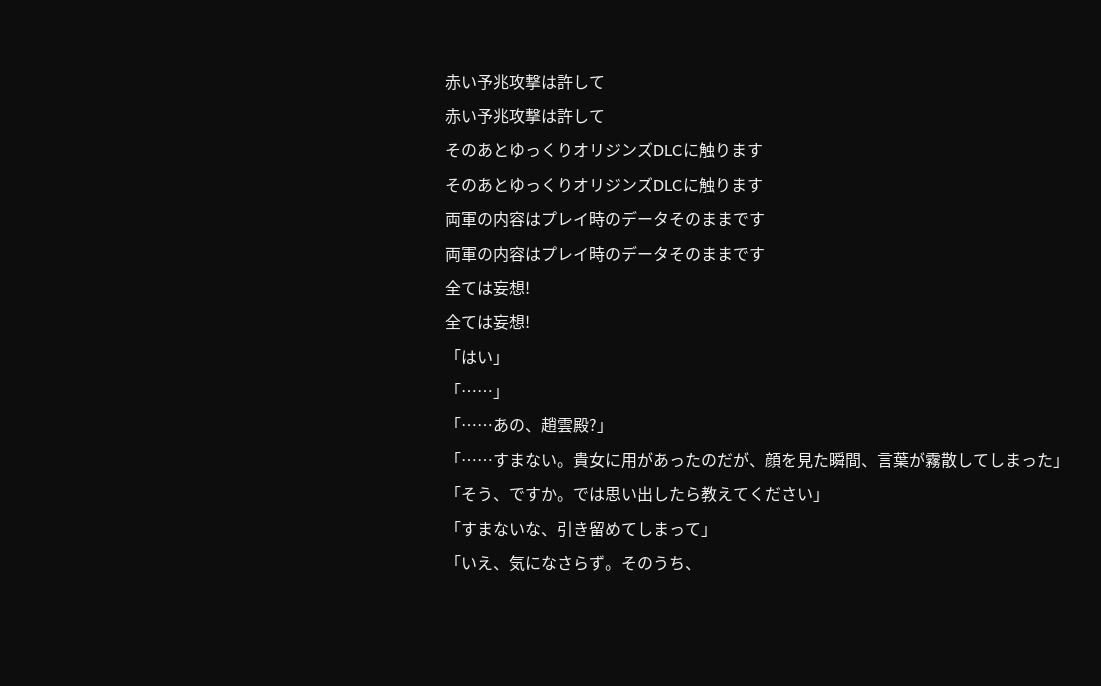赤い予兆攻撃は許して
赤い予兆攻撃は許して
そのあとゆっくりオリジンズDLCに触ります
そのあとゆっくりオリジンズDLCに触ります
両軍の内容はプレイ時のデータそのままです
両軍の内容はプレイ時のデータそのままです
全ては妄想!
全ては妄想!
「はい」
「……」
「……あの、趙雲殿?」
「……すまない。貴女に用があったのだが、顔を見た瞬間、言葉が霧散してしまった」
「そう、ですか。では思い出したら教えてください」
「すまないな、引き留めてしまって」
「いえ、気になさらず。そのうち、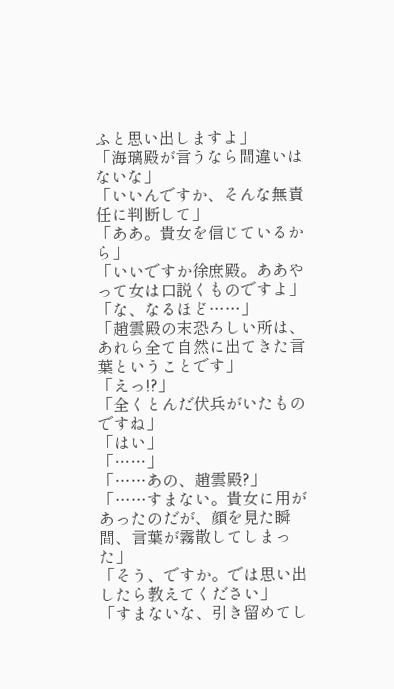ふと思い出しますよ」
「海璃殿が言うなら間違いはないな」
「いいんですか、そんな無責任に判断して」
「ああ。貴女を信じているから」
「いいですか徐庶殿。ああやって女は口説くものですよ」
「な、なるほど……」
「趙雲殿の末恐ろしい所は、あれら全て自然に出てきた言葉ということです」
「えっ!?」
「全くとんだ伏兵がいたものですね」
「はい」
「……」
「……あの、趙雲殿?」
「……すまない。貴女に用があったのだが、顔を見た瞬間、言葉が霧散してしまった」
「そう、ですか。では思い出したら教えてください」
「すまないな、引き留めてし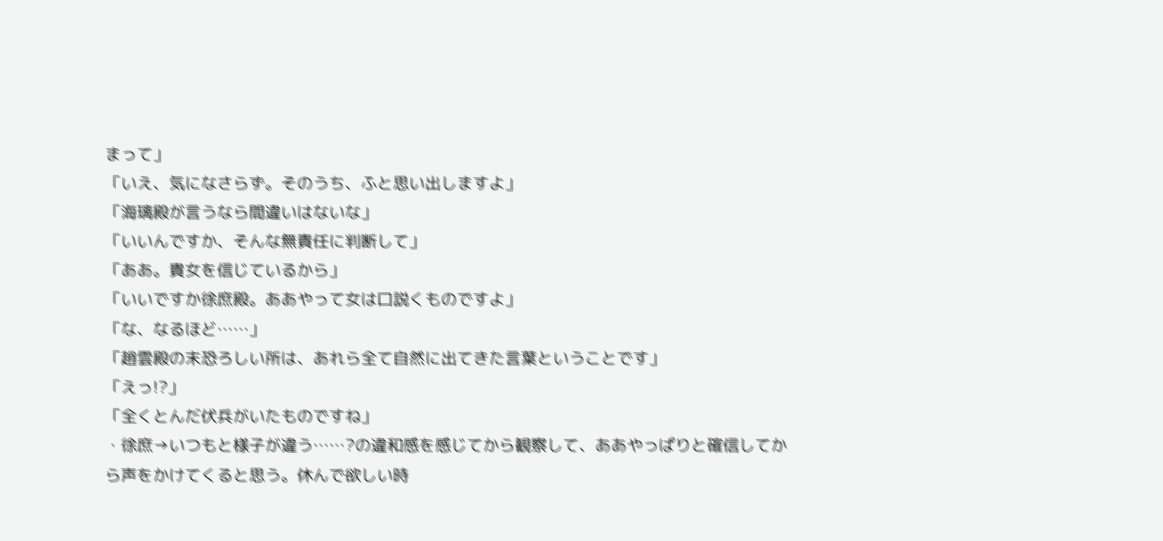まって」
「いえ、気になさらず。そのうち、ふと思い出しますよ」
「海璃殿が言うなら間違いはないな」
「いいんですか、そんな無責任に判断して」
「ああ。貴女を信じているから」
「いいですか徐庶殿。ああやって女は口説くものですよ」
「な、なるほど……」
「趙雲殿の末恐ろしい所は、あれら全て自然に出てきた言葉ということです」
「えっ!?」
「全くとんだ伏兵がいたものですね」
・徐庶→いつもと様子が違う……?の違和感を感じてから観察して、ああやっぱりと確信してから声をかけてくると思う。休んで欲しい時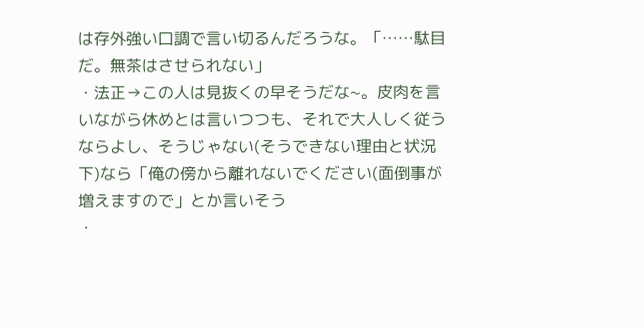は存外強い口調で言い切るんだろうな。「……駄目だ。無茶はさせられない」
・法正→この人は見抜くの早そうだな~。皮肉を言いながら休めとは言いつつも、それで大人しく従うならよし、そうじゃない(そうできない理由と状況下)なら「俺の傍から離れないでください(面倒事が増えますので」とか言いそう
・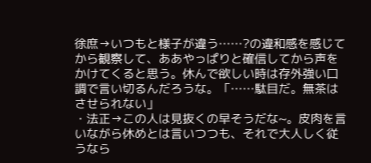徐庶→いつもと様子が違う……?の違和感を感じてから観察して、ああやっぱりと確信してから声をかけてくると思う。休んで欲しい時は存外強い口調で言い切るんだろうな。「……駄目だ。無茶はさせられない」
・法正→この人は見抜くの早そうだな~。皮肉を言いながら休めとは言いつつも、それで大人しく従うなら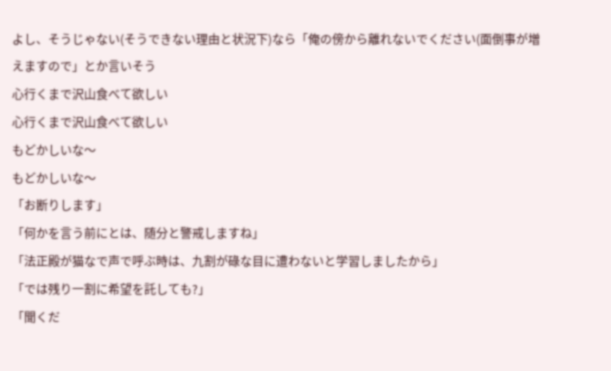よし、そうじゃない(そうできない理由と状況下)なら「俺の傍から離れないでください(面倒事が増えますので」とか言いそう
心行くまで沢山食べて欲しい
心行くまで沢山食べて欲しい
もどかしいな〜
もどかしいな〜
「お断りします」
「何かを言う前にとは、随分と警戒しますね」
「法正殿が猫なで声で呼ぶ時は、九割が碌な目に遭わないと学習しましたから」
「では残り一割に希望を託しても?」
「聞くだ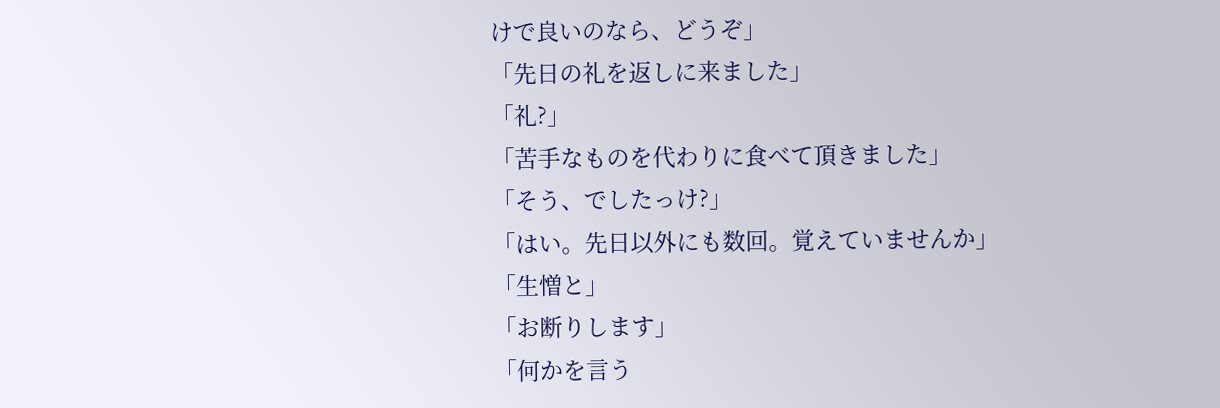けで良いのなら、どうぞ」
「先日の礼を返しに来ました」
「礼?」
「苦手なものを代わりに食べて頂きました」
「そう、でしたっけ?」
「はい。先日以外にも数回。覚えていませんか」
「生憎と」
「お断りします」
「何かを言う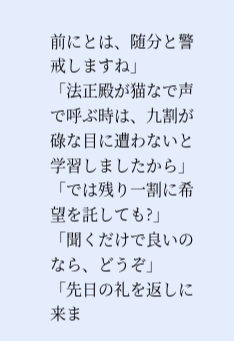前にとは、随分と警戒しますね」
「法正殿が猫なで声で呼ぶ時は、九割が碌な目に遭わないと学習しましたから」
「では残り一割に希望を託しても?」
「聞くだけで良いのなら、どうぞ」
「先日の礼を返しに来ま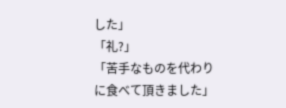した」
「礼?」
「苦手なものを代わりに食べて頂きました」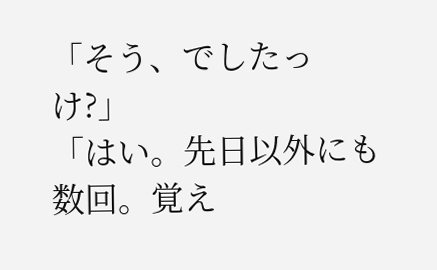「そう、でしたっけ?」
「はい。先日以外にも数回。覚え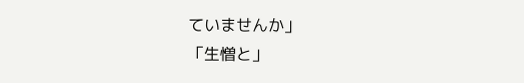ていませんか」
「生憎と」